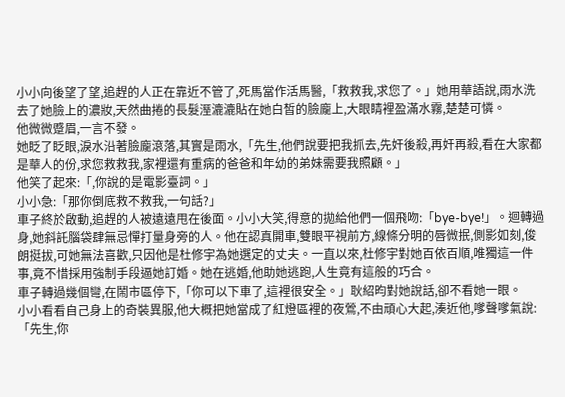小小向後望了望,追趕的人正在靠近不管了,死馬當作活馬醫,「救救我,求您了。」她用華語說,雨水洗去了她臉上的濃妝,天然曲捲的長髮溼漉漉貼在她白皙的臉龐上,大眼睛裡盈滿水霧,楚楚可憐。
他微微蹙眉,一言不發。
她眨了眨眼,淚水沿著臉龐滾落,其實是雨水,「先生,他們說要把我抓去,先奸後殺,再奸再殺,看在大家都是華人的份,求您救救我,家裡還有重病的爸爸和年幼的弟妹需要我照顧。」
他笑了起來:「,你說的是電影臺詞。」
小小急:「那你倒底救不救我,一句話?」
車子終於啟動,追趕的人被遠遠甩在後面。小小大笑,得意的拋給他們一個飛吻:「bye-bye!」。迴轉過身,她斜託腦袋肆無忌憚打量身旁的人。他在認真開車,雙眼平視前方,線條分明的唇微抿,側影如刻,俊朗挺拔,可她無法喜歡,只因他是杜修宇為她選定的丈夫。一直以來,杜修宇對她百依百順,唯獨這一件事,竟不惜採用強制手段逼她訂婚。她在逃婚,他助她逃跑,人生竟有這般的巧合。
車子轉過幾個彎,在鬧市區停下,「你可以下車了,這裡很安全。」耿紹昀對她說話,卻不看她一眼。
小小看看自己身上的奇裝異服,他大概把她當成了紅燈區裡的夜鶯,不由頑心大起,湊近他,嗲聲嗲氣說:「先生,你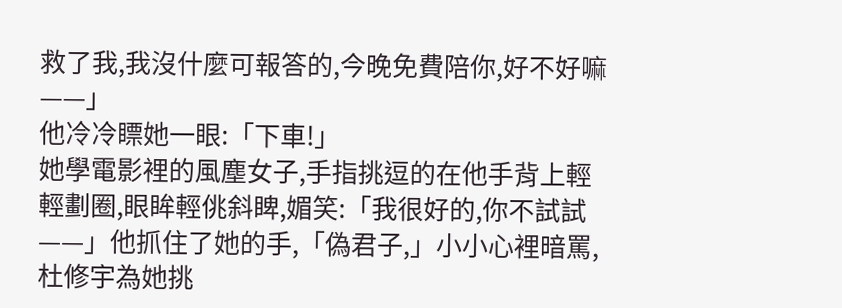救了我,我沒什麼可報答的,今晚免費陪你,好不好嘛——」
他冷冷瞟她一眼:「下車!」
她學電影裡的風塵女子,手指挑逗的在他手背上輕輕劃圈,眼眸輕佻斜睥,媚笑:「我很好的,你不試試——」他抓住了她的手,「偽君子,」小小心裡暗罵,杜修宇為她挑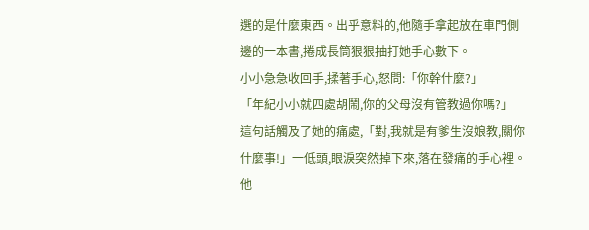選的是什麼東西。出乎意料的,他隨手拿起放在車門側邊的一本書,捲成長筒狠狠抽打她手心數下。
小小急急收回手,揉著手心,怒問:「你幹什麼?」
「年紀小小就四處胡鬧,你的父母沒有管教過你嗎?」
這句話觸及了她的痛處,「對,我就是有爹生沒娘教,關你什麼事!」一低頭,眼淚突然掉下來,落在發痛的手心裡。
他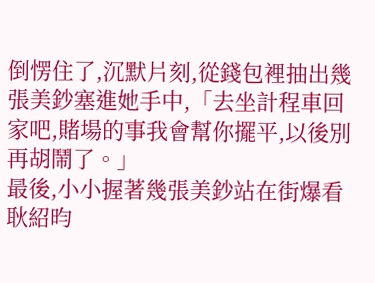倒愣住了,沉默片刻,從錢包裡抽出幾張美鈔塞進她手中,「去坐計程車回家吧,賭場的事我會幫你擺平,以後別再胡鬧了。」
最後,小小握著幾張美鈔站在街爆看耿紹昀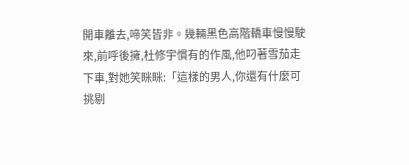開車離去,啼笑皆非。幾輛黑色高階轎車慢慢駛來,前呼後擁,杜修宇慣有的作風,他叼著雪茄走下車,對她笑眯眯:「這樣的男人,你還有什麼可挑剔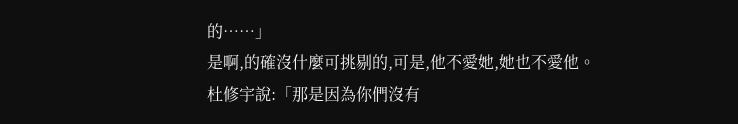的……」
是啊,的確沒什麼可挑剔的,可是,他不愛她,她也不愛他。
杜修宇說:「那是因為你們沒有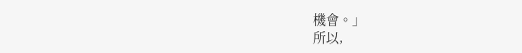機會。」
所以,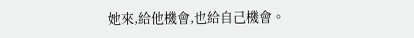她來,給他機會,也給自己機會。